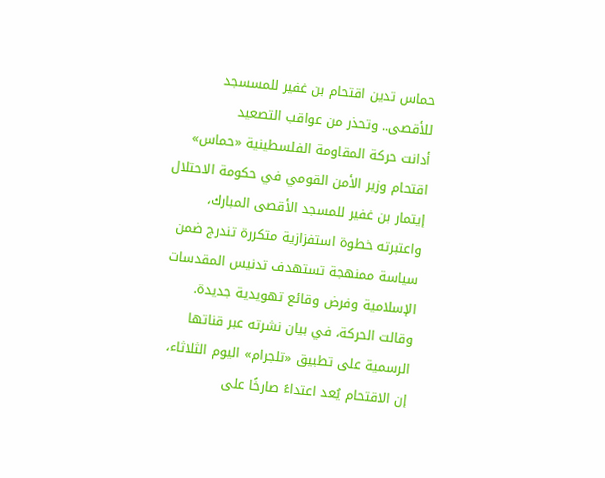حماس تدين اقتحام بن غفير للمسسجد للأقصى.. وتحذر من عواقب التصعيد
أدانت حركة المقاومة الفلسطينية «حماس» اقتحام وزير الأمن القومي في حكومة الاحتلال إيتمار بن غفير للمسجد الأقصى المبارك، واعتبرته خطوة استفزازية متكررة تندرج ضمن سياسة ممنهجة تستهدف تدنيس المقدسات الإسلامية وفرض وقائع تهويدية جديدة.
وقالت الحركة، في بيان نشرته عبر قناتها الرسمية على تطبيق «تلجرام» اليوم الثلاثاء، إن الاقتحام يُعد اعتداءً صارخًا على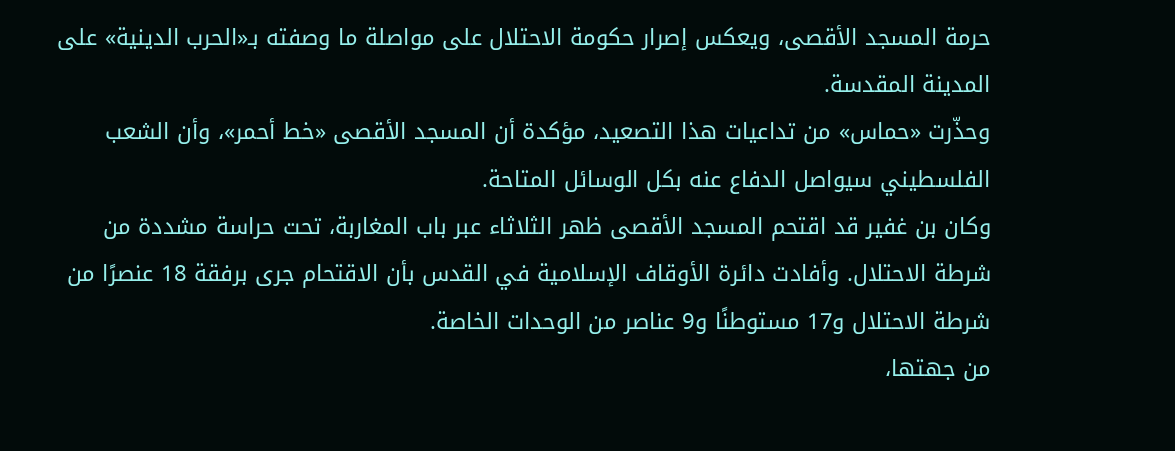حرمة المسجد الأقصى، ويعكس إصرار حكومة الاحتلال على مواصلة ما وصفته بـ«الحرب الدينية» على المدينة المقدسة.
وحذّرت «حماس» من تداعيات هذا التصعيد، مؤكدة أن المسجد الأقصى «خط أحمر»، وأن الشعب الفلسطيني سيواصل الدفاع عنه بكل الوسائل المتاحة.
وكان بن غفير قد اقتحم المسجد الأقصى ظهر الثلاثاء عبر باب المغاربة، تحت حراسة مشددة من شرطة الاحتلال. وأفادت دائرة الأوقاف الإسلامية في القدس بأن الاقتحام جرى برفقة 18 عنصرًا من شرطة الاحتلال و17 مستوطنًا و9 عناصر من الوحدات الخاصة.
من جهتها،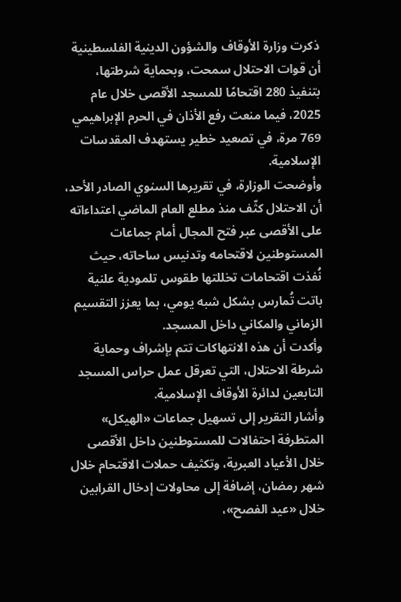ذكرت وزارة الأوقاف والشؤون الدينية الفلسطينية أن قوات الاحتلال سمحت، وبحماية شرطتها، بتنفيذ 280 اقتحامًا للمسجد الأقصى خلال عام 2025، فيما منعت رفع الأذان في الحرم الإبراهيمي 769 مرة، في تصعيد خطير يستهدف المقدسات الإسلامية.
وأوضحت الوزارة، في تقريرها السنوي الصادر الأحد، أن الاحتلال كثّف منذ مطلع العام الماضي اعتداءاته على الأقصى عبر فتح المجال أمام جماعات المستوطنين لاقتحامه وتدنيس ساحاته، حيث نُفذت اقتحامات تخللتها طقوس تلمودية علنية باتت تُمارس بشكل شبه يومي، بما يعزز التقسيم الزماني والمكاني داخل المسجد.
وأكدت أن هذه الانتهاكات تتم بإشراف وحماية شرطة الاحتلال، التي تعرقل عمل حراس المسجد التابعين لدائرة الأوقاف الإسلامية.
وأشار التقرير إلى تسهيل جماعات «الهيكل» المتطرفة احتفالات للمستوطنين داخل الأقصى خلال الأعياد العبرية، وتكثيف حملات الاقتحام خلال شهر رمضان، إضافة إلى محاولات إدخال القرابين خلال «عيد الفصح»،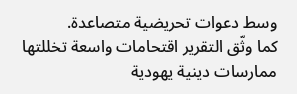وسط دعوات تحريضية متصاعدة.
كما وثّق التقرير اقتحامات واسعة تخللتها ممارسات دينية يهودية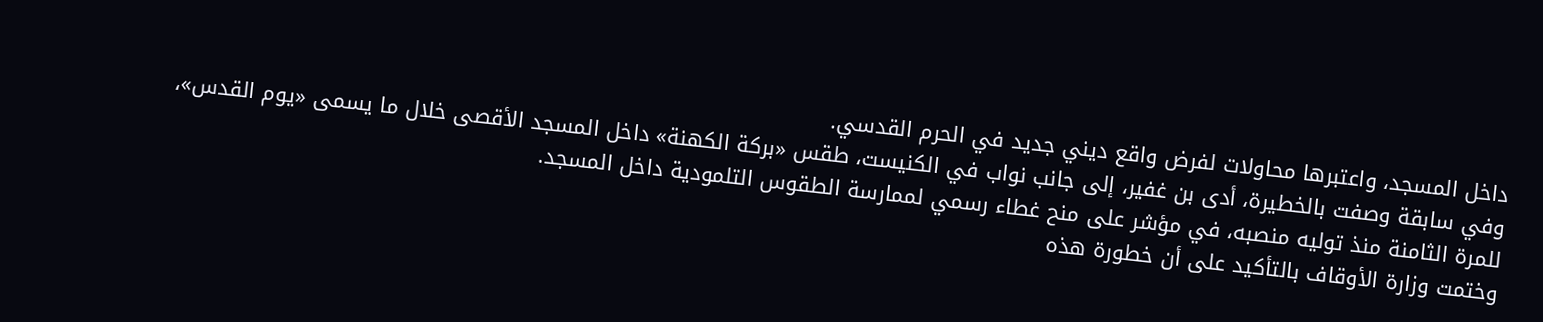داخل المسجد، واعتبرها محاولات لفرض واقع ديني جديد في الحرم القدسي.
وفي سابقة وصفت بالخطيرة، أدى بن غفير، إلى جانب نواب في الكنيست، طقس «بركة الكهنة» داخل المسجد الأقصى خلال ما يسمى «يوم القدس»، للمرة الثامنة منذ توليه منصبه، في مؤشر على منح غطاء رسمي لممارسة الطقوس التلمودية داخل المسجد.
وختمت وزارة الأوقاف بالتأكيد على أن خطورة هذه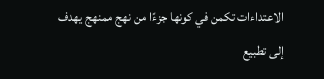الاعتداءات تكمن في كونها جزءًا من نهج ممنهج يهدف إلى تطبيع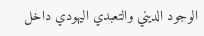الوجود الديني والتعبدي اليهودي داخل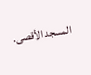المسجد الأقصى.